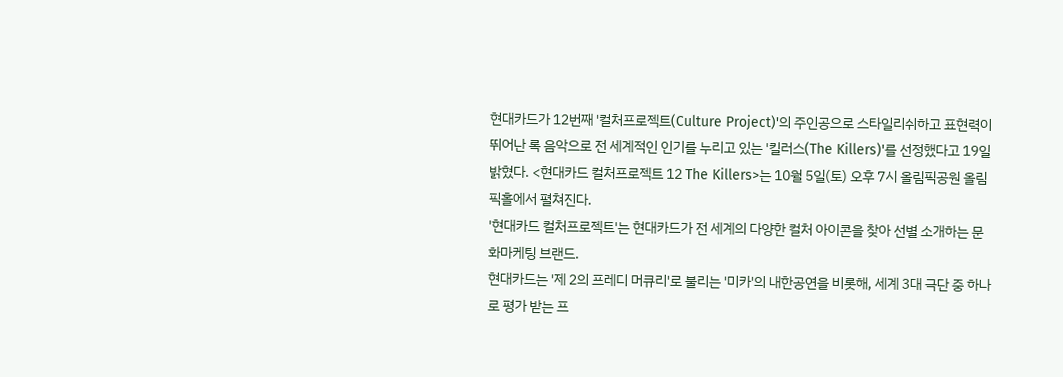현대카드가 12번째 '컬처프로젝트(Culture Project)'의 주인공으로 스타일리쉬하고 표현력이 뛰어난 록 음악으로 전 세계적인 인기를 누리고 있는 '킬러스(The Killers)'를 선정했다고 19일 밝혔다. <현대카드 컬처프로젝트 12 The Killers>는 10월 5일(토) 오후 7시 올림픽공원 올림픽홀에서 펼쳐진다.
'현대카드 컬처프로젝트'는 현대카드가 전 세계의 다양한 컬처 아이콘을 찾아 선별 소개하는 문화마케팅 브랜드.
현대카드는 '제 2의 프레디 머큐리'로 불리는 '미카'의 내한공연을 비롯해, 세계 3대 극단 중 하나로 평가 받는 프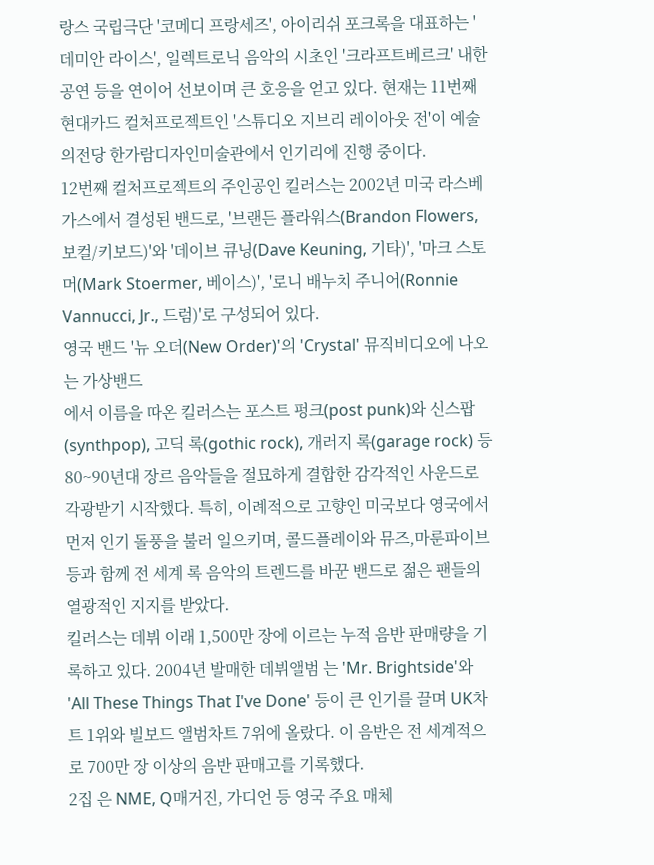랑스 국립극단 '코메디 프랑세즈', 아이리쉬 포크록을 대표하는 '데미안 라이스', 일렉트로닉 음악의 시초인 '크라프트베르크' 내한공연 등을 연이어 선보이며 큰 호응을 얻고 있다. 현재는 11번째 현대카드 컬처프로젝트인 '스튜디오 지브리 레이아웃 전'이 예술의전당 한가람디자인미술관에서 인기리에 진행 중이다.
12번째 컬처프로젝트의 주인공인 킬러스는 2002년 미국 라스베가스에서 결성된 밴드로, '브랜든 플라워스(Brandon Flowers, 보컬/키보드)'와 '데이브 큐닝(Dave Keuning, 기타)', '마크 스토머(Mark Stoermer, 베이스)', '로니 배누치 주니어(Ronnie Vannucci, Jr., 드럼)'로 구성되어 있다.
영국 밴드 '뉴 오더(New Order)'의 'Crystal' 뮤직비디오에 나오는 가상밴드
에서 이름을 따온 킬러스는 포스트 펑크(post punk)와 신스팝(synthpop), 고딕 록(gothic rock), 개러지 록(garage rock) 등 80~90년대 장르 음악들을 절묘하게 결합한 감각적인 사운드로 각광받기 시작했다. 특히, 이례적으로 고향인 미국보다 영국에서 먼저 인기 돌풍을 불러 일으키며, 콜드플레이와 뮤즈,마룬파이브 등과 함께 전 세계 록 음악의 트렌드를 바꾼 밴드로 젊은 팬들의 열광적인 지지를 받았다.
킬러스는 데뷔 이래 1,500만 장에 이르는 누적 음반 판매량을 기록하고 있다. 2004년 발매한 데뷔앨범 는 'Mr. Brightside'와 'All These Things That I've Done' 등이 큰 인기를 끌며 UK차트 1위와 빌보드 앨범차트 7위에 올랐다. 이 음반은 전 세계적으로 700만 장 이상의 음반 판매고를 기록했다.
2집 은 NME, Q매거진, 가디언 등 영국 주요 매체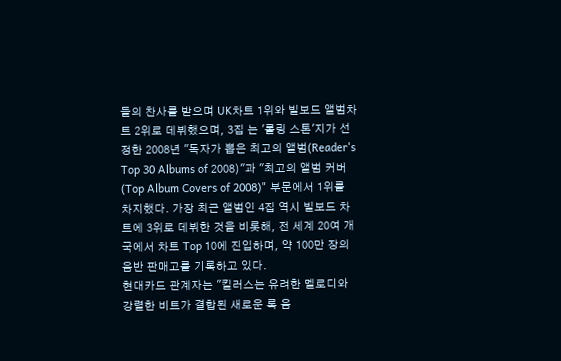들의 찬사를 받으며 UK차트 1위와 빌보드 앨범차트 2위로 데뷔했으며, 3집 는 '롤링 스톤'지가 선정한 2008년 "독자가 뽑은 최고의 앨범(Reader's Top 30 Albums of 2008)"과 "최고의 앨범 커버(Top Album Covers of 2008)" 부문에서 1위를 차지했다. 가장 최근 앨범인 4집 역시 빌보드 차트에 3위로 데뷔한 것을 비롯해, 전 세계 20여 개국에서 차트 Top 10에 진입하며, 약 100만 장의 음반 판매고를 기록하고 있다.
현대카드 관계자는 "킬러스는 유려한 멜로디와 강렬한 비트가 결합된 새로운 록 음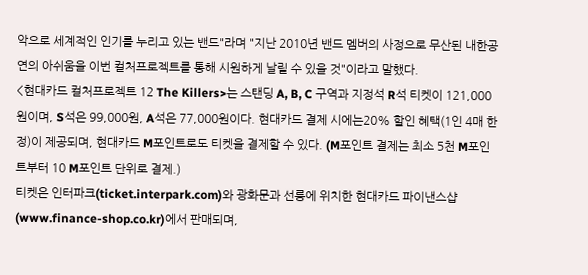악으로 세계적인 인기를 누리고 있는 밴드"라며 "지난 2010년 밴드 멤버의 사정으로 무산된 내한공연의 아쉬움을 이번 컬처프로젝트를 통해 시원하게 날릴 수 있을 것"이라고 말했다.
<현대카드 컬처프로젝트 12 The Killers>는 스탠딩 A, B, C 구역과 지정석 R석 티켓이 121,000원이며, S석은 99,000원, A석은 77,000원이다. 현대카드 결제 시에는20% 할인 혜택(1인 4매 한정)이 제공되며, 현대카드 M포인트로도 티켓을 결제할 수 있다. (M포인트 결제는 최소 5천 M포인트부터 10 M포인트 단위로 결제.)
티켓은 인터파크(ticket.interpark.com)와 광화문과 선릉에 위치한 현대카드 파이낸스샵(www.finance-shop.co.kr)에서 판매되며,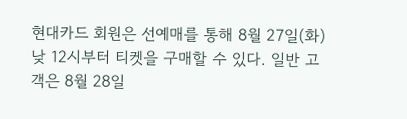현대카드 회원은 선예매를 통해 8월 27일(화) 낮 12시부터 티켓을 구매할 수 있다. 일반 고객은 8월 28일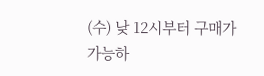(수) 낮 12시부터 구매가 가능하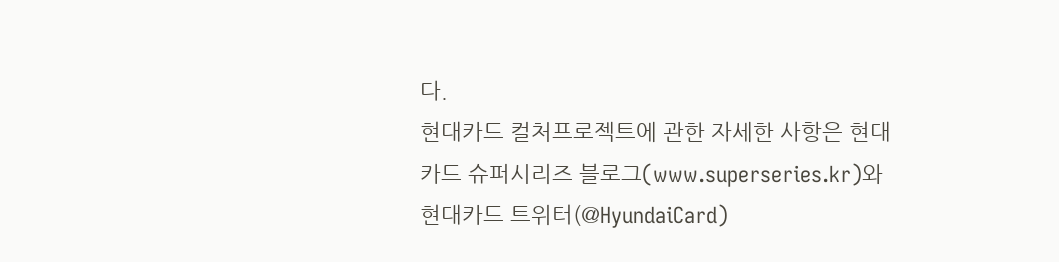다.
현대카드 컬처프로젝트에 관한 자세한 사항은 현대카드 슈퍼시리즈 블로그(www.superseries.kr)와 현대카드 트위터(@HyundaiCard)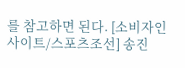를 참고하면 된다. [소비자인사이트/스포츠조선] 송진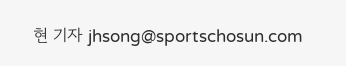현 기자 jhsong@sportschosun.com